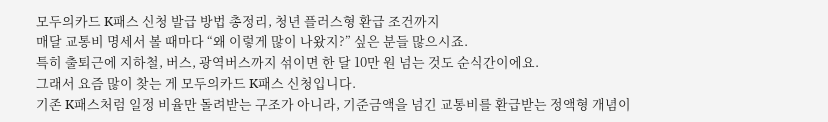모두의카드 K패스 신청 발급 방법 총정리, 청년 플러스형 환급 조건까지
매달 교통비 명세서 볼 때마다 “왜 이렇게 많이 나왔지?” 싶은 분들 많으시죠.
특히 출퇴근에 지하철, 버스, 광역버스까지 섞이면 한 달 10만 원 넘는 것도 순식간이에요.
그래서 요즘 많이 찾는 게 모두의카드 K패스 신청입니다.
기존 K패스처럼 일정 비율만 돌려받는 구조가 아니라, 기준금액을 넘긴 교통비를 환급받는 정액형 개념이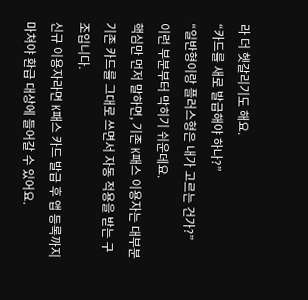라 더 헷갈리기도 해요.
“카드를 새로 발급해야 하나?”
“일반형이랑 플러스형은 내가 고르는 건가?”
이런 부분부터 막히기 쉬운데요.
핵심만 먼저 말하면, 기존 K패스 이용자는 대부분 기존 카드를 그대로 쓰면서 자동 적용을 받는 구조입니다.
신규 이용자라면 K패스 카드 발급 후 앱 등록까지 마쳐야 환급 대상에 들어갈 수 있어요.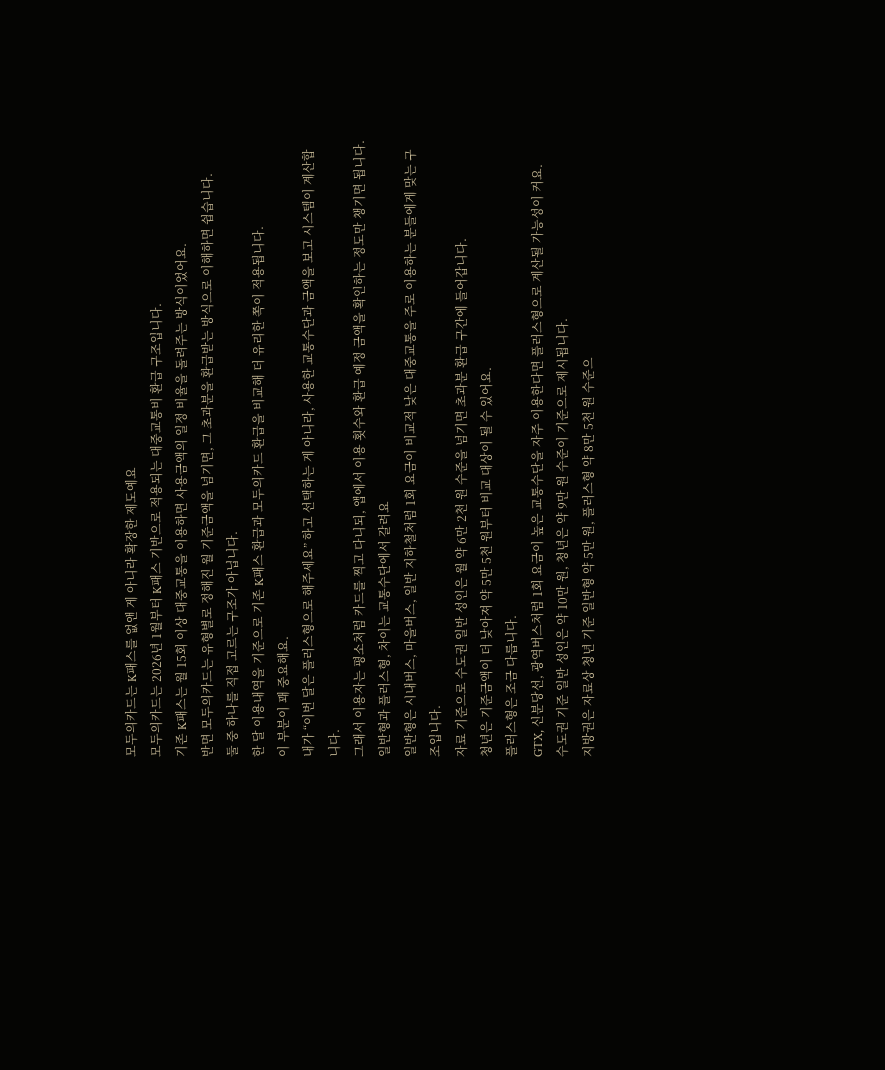모두의카드는 K패스를 없앤 게 아니라 확장한 제도예요
모두의카드는 2026년 1월부터 K패스 기반으로 적용되는 대중교통비 환급 구조입니다.
기존 K패스는 월 15회 이상 대중교통을 이용하면 사용금액의 일정 비율을 돌려주는 방식이었어요.
반면 모두의카드는 유형별로 정해진 월 기준금액을 넘기면, 그 초과분을 환급받는 방식으로 이해하면 쉽습니다.
둘 중 하나를 직접 고르는 구조가 아닙니다.
한 달 이용내역을 기준으로 기존 K패스 환급과 모두의카드 환급을 비교해 더 유리한 쪽이 적용됩니다.
이 부분이 꽤 중요해요.
내가 “이번 달은 플러스형으로 해주세요” 하고 선택하는 게 아니라, 사용한 교통수단과 금액을 보고 시스템이 계산합니다.
그래서 이용자는 평소처럼 카드를 찍고 다니되, 앱에서 이용 횟수와 환급 예정 금액을 확인하는 정도만 챙기면 됩니다.
일반형과 플러스형, 차이는 교통수단에서 갈려요
일반형은 시내버스, 마을버스, 일반 지하철처럼 1회 요금이 비교적 낮은 대중교통을 주로 이용하는 분들에게 맞는 구조입니다.
자료 기준으로 수도권 일반 성인은 월 약 6만 2천 원 수준을 넘기면 초과분 환급 구간에 들어갑니다.
청년은 기준금액이 더 낮아져 약 5만 5천 원부터 비교 대상이 될 수 있어요.
플러스형은 조금 다릅니다.
GTX, 신분당선, 광역버스처럼 1회 요금이 높은 교통수단을 자주 이용한다면 플러스형으로 계산될 가능성이 커요.
수도권 기준 일반 성인은 약 10만 원, 청년은 약 9만 원 수준이 기준으로 제시됩니다.
지방권은 자료상 청년 기준 일반형 약 5만 원, 플러스형 약 8만 5천 원 수준으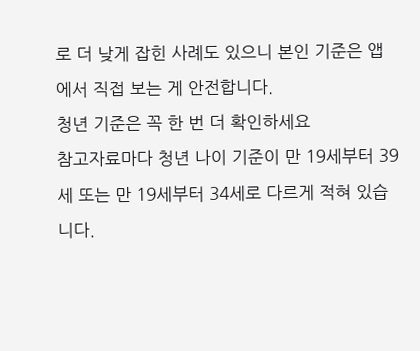로 더 낮게 잡힌 사례도 있으니 본인 기준은 앱에서 직접 보는 게 안전합니다.
청년 기준은 꼭 한 번 더 확인하세요
참고자료마다 청년 나이 기준이 만 19세부터 39세 또는 만 19세부터 34세로 다르게 적혀 있습니다.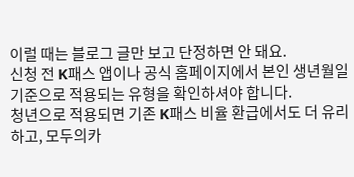이럴 때는 블로그 글만 보고 단정하면 안 돼요.
신청 전 K패스 앱이나 공식 홈페이지에서 본인 생년월일 기준으로 적용되는 유형을 확인하셔야 합니다.
청년으로 적용되면 기존 K패스 비율 환급에서도 더 유리하고, 모두의카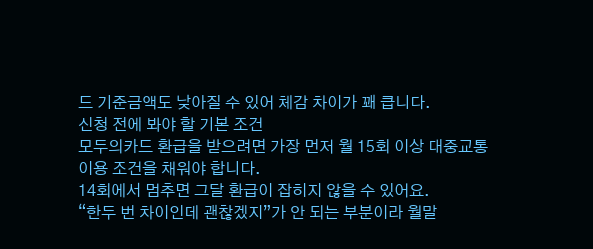드 기준금액도 낮아질 수 있어 체감 차이가 꽤 큽니다.
신청 전에 봐야 할 기본 조건
모두의카드 환급을 받으려면 가장 먼저 월 15회 이상 대중교통 이용 조건을 채워야 합니다.
14회에서 멈추면 그달 환급이 잡히지 않을 수 있어요.
“한두 번 차이인데 괜찮겠지”가 안 되는 부분이라 월말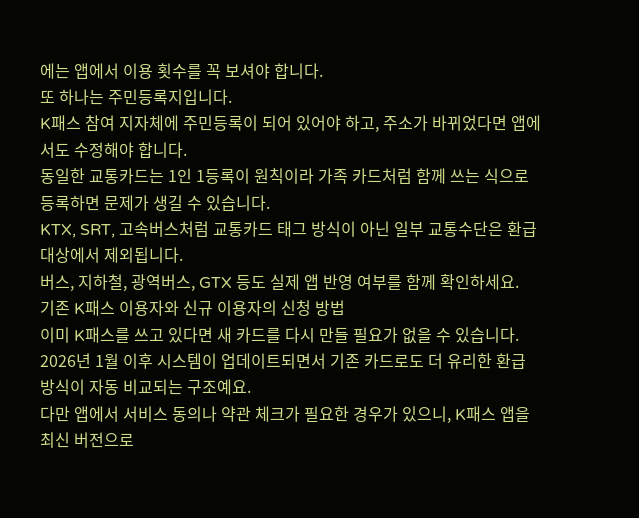에는 앱에서 이용 횟수를 꼭 보셔야 합니다.
또 하나는 주민등록지입니다.
K패스 참여 지자체에 주민등록이 되어 있어야 하고, 주소가 바뀌었다면 앱에서도 수정해야 합니다.
동일한 교통카드는 1인 1등록이 원칙이라 가족 카드처럼 함께 쓰는 식으로 등록하면 문제가 생길 수 있습니다.
KTX, SRT, 고속버스처럼 교통카드 태그 방식이 아닌 일부 교통수단은 환급 대상에서 제외됩니다.
버스, 지하철, 광역버스, GTX 등도 실제 앱 반영 여부를 함께 확인하세요.
기존 K패스 이용자와 신규 이용자의 신청 방법
이미 K패스를 쓰고 있다면 새 카드를 다시 만들 필요가 없을 수 있습니다.
2026년 1월 이후 시스템이 업데이트되면서 기존 카드로도 더 유리한 환급 방식이 자동 비교되는 구조예요.
다만 앱에서 서비스 동의나 약관 체크가 필요한 경우가 있으니, K패스 앱을 최신 버전으로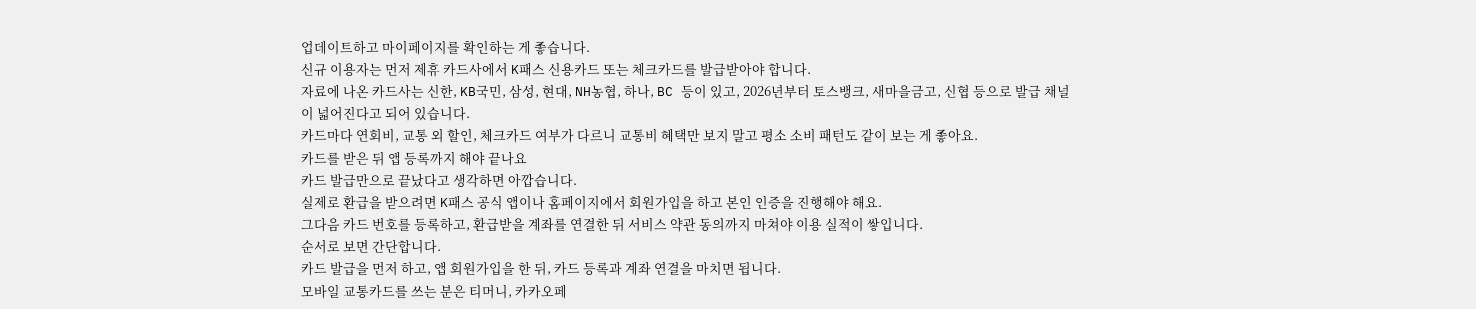업데이트하고 마이페이지를 확인하는 게 좋습니다.
신규 이용자는 먼저 제휴 카드사에서 K패스 신용카드 또는 체크카드를 발급받아야 합니다.
자료에 나온 카드사는 신한, KB국민, 삼성, 현대, NH농협, 하나, BC 등이 있고, 2026년부터 토스뱅크, 새마을금고, 신협 등으로 발급 채널이 넓어진다고 되어 있습니다.
카드마다 연회비, 교통 외 할인, 체크카드 여부가 다르니 교통비 혜택만 보지 말고 평소 소비 패턴도 같이 보는 게 좋아요.
카드를 받은 뒤 앱 등록까지 해야 끝나요
카드 발급만으로 끝났다고 생각하면 아깝습니다.
실제로 환급을 받으려면 K패스 공식 앱이나 홈페이지에서 회원가입을 하고 본인 인증을 진행해야 해요.
그다음 카드 번호를 등록하고, 환급받을 계좌를 연결한 뒤 서비스 약관 동의까지 마쳐야 이용 실적이 쌓입니다.
순서로 보면 간단합니다.
카드 발급을 먼저 하고, 앱 회원가입을 한 뒤, 카드 등록과 계좌 연결을 마치면 됩니다.
모바일 교통카드를 쓰는 분은 티머니, 카카오페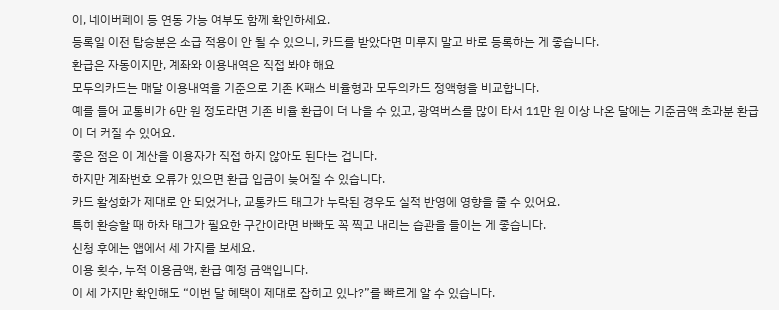이, 네이버페이 등 연동 가능 여부도 함께 확인하세요.
등록일 이전 탑승분은 소급 적용이 안 될 수 있으니, 카드를 받았다면 미루지 말고 바로 등록하는 게 좋습니다.
환급은 자동이지만, 계좌와 이용내역은 직접 봐야 해요
모두의카드는 매달 이용내역을 기준으로 기존 K패스 비율형과 모두의카드 정액형을 비교합니다.
예를 들어 교통비가 6만 원 정도라면 기존 비율 환급이 더 나을 수 있고, 광역버스를 많이 타서 11만 원 이상 나온 달에는 기준금액 초과분 환급이 더 커질 수 있어요.
좋은 점은 이 계산을 이용자가 직접 하지 않아도 된다는 겁니다.
하지만 계좌번호 오류가 있으면 환급 입금이 늦어질 수 있습니다.
카드 활성화가 제대로 안 되었거나, 교통카드 태그가 누락된 경우도 실적 반영에 영향을 줄 수 있어요.
특히 환승할 때 하차 태그가 필요한 구간이라면 바빠도 꼭 찍고 내리는 습관을 들이는 게 좋습니다.
신청 후에는 앱에서 세 가지를 보세요.
이용 횟수, 누적 이용금액, 환급 예정 금액입니다.
이 세 가지만 확인해도 “이번 달 혜택이 제대로 잡히고 있나?”를 빠르게 알 수 있습니다.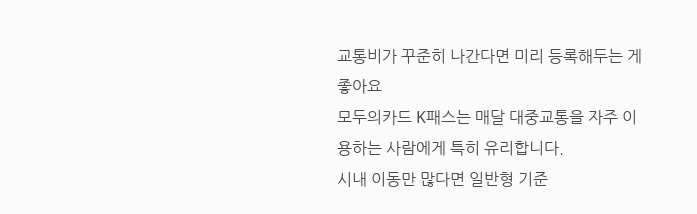교통비가 꾸준히 나간다면 미리 등록해두는 게 좋아요
모두의카드 K패스는 매달 대중교통을 자주 이용하는 사람에게 특히 유리합니다.
시내 이동만 많다면 일반형 기준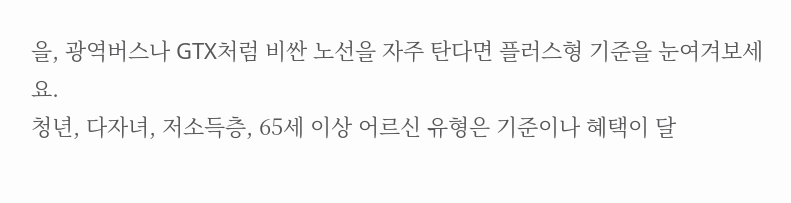을, 광역버스나 GTX처럼 비싼 노선을 자주 탄다면 플러스형 기준을 눈여겨보세요.
청년, 다자녀, 저소득층, 65세 이상 어르신 유형은 기준이나 혜택이 달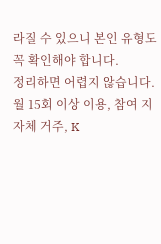라질 수 있으니 본인 유형도 꼭 확인해야 합니다.
정리하면 어렵지 않습니다.
월 15회 이상 이용, 참여 지자체 거주, K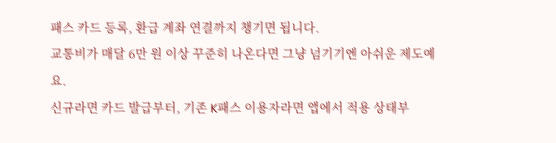패스 카드 등록, 환급 계좌 연결까지 챙기면 됩니다.
교통비가 매달 6만 원 이상 꾸준히 나온다면 그냥 넘기기엔 아쉬운 제도예요.
신규라면 카드 발급부터, 기존 K패스 이용자라면 앱에서 적용 상태부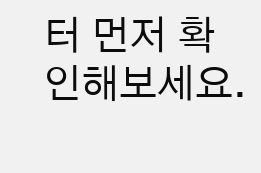터 먼저 확인해보세요.